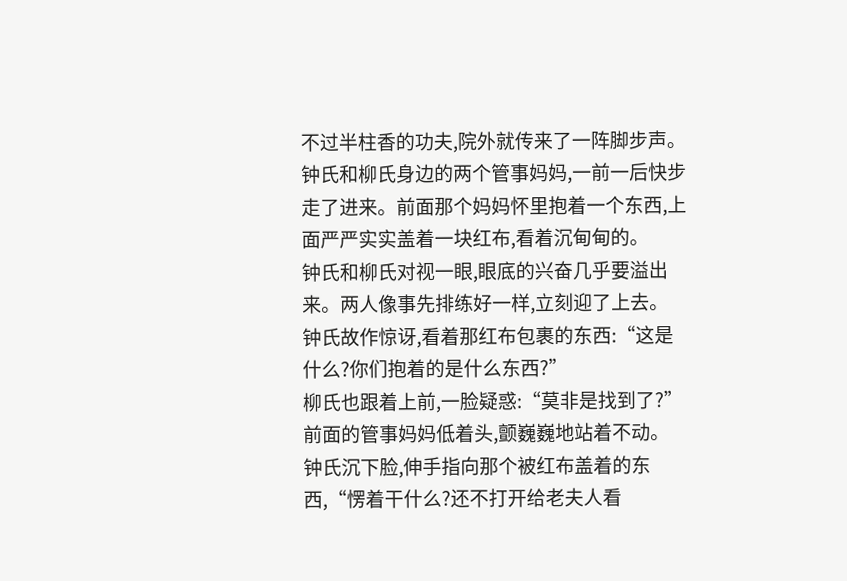不过半柱香的功夫,院外就传来了一阵脚步声。
钟氏和柳氏身边的两个管事妈妈,一前一后快步走了进来。前面那个妈妈怀里抱着一个东西,上面严严实实盖着一块红布,看着沉甸甸的。
钟氏和柳氏对视一眼,眼底的兴奋几乎要溢出来。两人像事先排练好一样,立刻迎了上去。
钟氏故作惊讶,看着那红布包裹的东西:“这是什么?你们抱着的是什么东西?”
柳氏也跟着上前,一脸疑惑:“莫非是找到了?”
前面的管事妈妈低着头,颤巍巍地站着不动。
钟氏沉下脸,伸手指向那个被红布盖着的东西,“愣着干什么?还不打开给老夫人看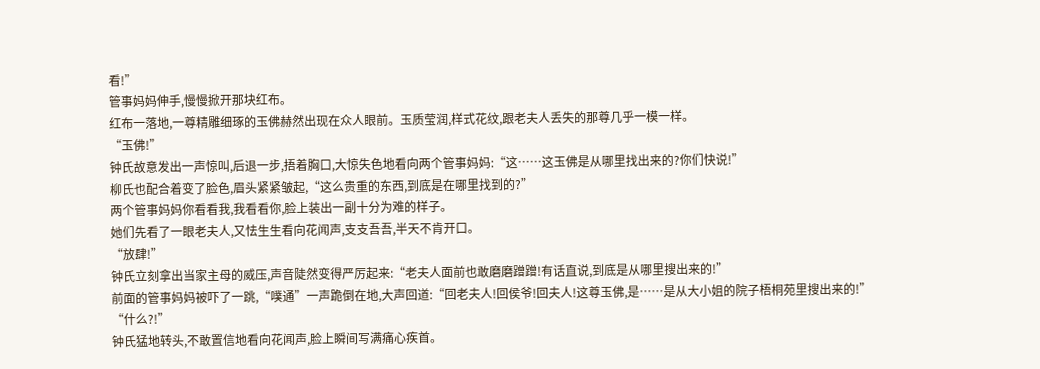看!”
管事妈妈伸手,慢慢掀开那块红布。
红布一落地,一尊精雕细琢的玉佛赫然出现在众人眼前。玉质莹润,样式花纹,跟老夫人丢失的那尊几乎一模一样。
“玉佛!”
钟氏故意发出一声惊叫,后退一步,捂着胸口,大惊失色地看向两个管事妈妈:“这……这玉佛是从哪里找出来的?你们快说!”
柳氏也配合着变了脸色,眉头紧紧皱起,“这么贵重的东西,到底是在哪里找到的?”
两个管事妈妈你看看我,我看看你,脸上装出一副十分为难的样子。
她们先看了一眼老夫人,又怯生生看向花闻声,支支吾吾,半天不肯开口。
“放肆!”
钟氏立刻拿出当家主母的威压,声音陡然变得严厉起来:“老夫人面前也敢磨磨蹭蹭!有话直说,到底是从哪里搜出来的!”
前面的管事妈妈被吓了一跳,“噗通”一声跪倒在地,大声回道:“回老夫人!回侯爷!回夫人!这尊玉佛,是……是从大小姐的院子梧桐苑里搜出来的!”
“什么?!”
钟氏猛地转头,不敢置信地看向花闻声,脸上瞬间写满痛心疾首。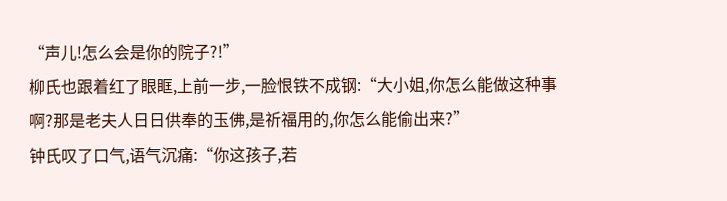“声儿!怎么会是你的院子?!”
柳氏也跟着红了眼眶,上前一步,一脸恨铁不成钢:“大小姐,你怎么能做这种事啊?那是老夫人日日供奉的玉佛,是祈福用的,你怎么能偷出来?”
钟氏叹了口气,语气沉痛:“你这孩子,若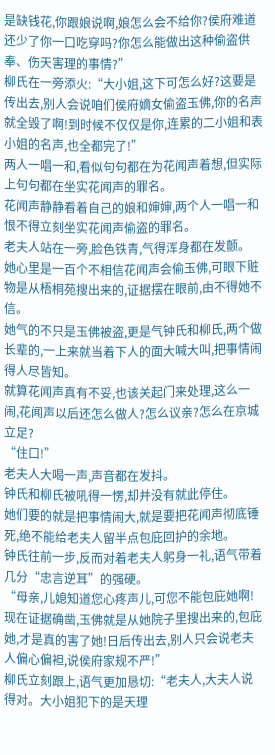是缺钱花,你跟娘说啊,娘怎么会不给你?侯府难道还少了你一口吃穿吗?你怎么能做出这种偷盗供奉、伤天害理的事情?”
柳氏在一旁添火:“大小姐,这下可怎么好?这要是传出去,别人会说咱们侯府嫡女偷盗玉佛,你的名声就全毁了啊!到时候不仅仅是你,连累的二小姐和表小姐的名声,也全都完了!”
两人一唱一和,看似句句都在为花闻声着想,但实际上句句都在坐实花闻声的罪名。
花闻声静静看着自己的娘和婶婶,两个人一唱一和恨不得立刻坐实花闻声偷盗的罪名。
老夫人站在一旁,脸色铁青,气得浑身都在发颤。
她心里是一百个不相信花闻声会偷玉佛,可眼下赃物是从梧桐苑搜出来的,证据摆在眼前,由不得她不信。
她气的不只是玉佛被盗,更是气钟氏和柳氏,两个做长辈的,一上来就当着下人的面大喊大叫,把事情闹得人尽皆知。
就算花闻声真有不妥,也该关起门来处理,这么一闹,花闻声以后还怎么做人?怎么议亲?怎么在京城立足?
“住口!”
老夫人大喝一声,声音都在发抖。
钟氏和柳氏被吼得一愣,却并没有就此停住。
她们要的就是把事情闹大,就是要把花闻声彻底锤死,绝不能给老夫人留半点包庇回护的余地。
钟氏往前一步,反而对着老夫人躬身一礼,语气带着几分“忠言逆耳”的强硬。
“母亲,儿媳知道您心疼声儿,可您不能包庇她啊!现在证据确凿,玉佛就是从她院子里搜出来的,包庇她,才是真的害了她!日后传出去,别人只会说老夫人偏心偏袒,说侯府家规不严!”
柳氏立刻跟上,语气更加恳切:“老夫人,大夫人说得对。大小姐犯下的是天理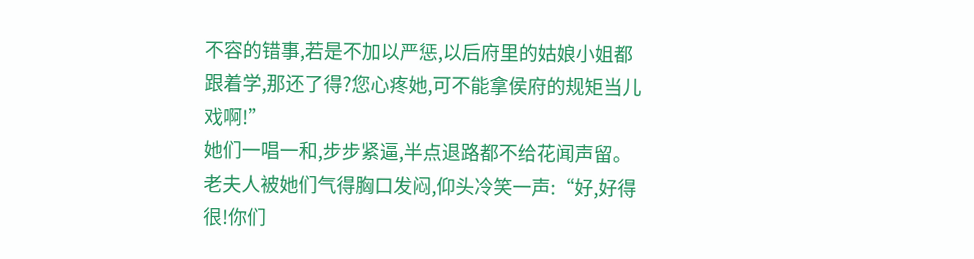不容的错事,若是不加以严惩,以后府里的姑娘小姐都跟着学,那还了得?您心疼她,可不能拿侯府的规矩当儿戏啊!”
她们一唱一和,步步紧逼,半点退路都不给花闻声留。
老夫人被她们气得胸口发闷,仰头冷笑一声:“好,好得很!你们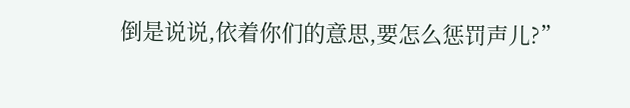倒是说说,依着你们的意思,要怎么惩罚声儿?”